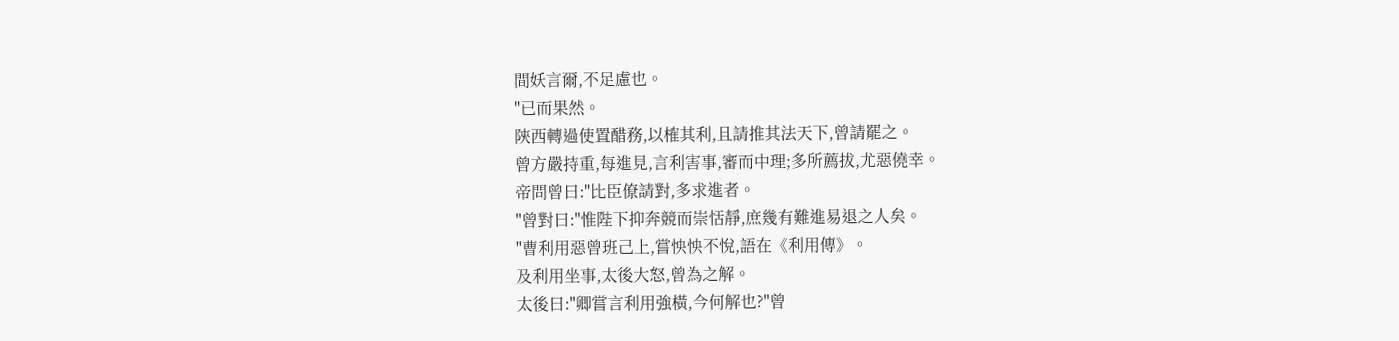間妖言爾,不足慮也。
"已而果然。
陝西轉過使置醋務,以榷其利,且請推其法天下,曾請罷之。
曾方嚴持重,每進見,言利害事,審而中理;多所薦拔,尤惡僥幸。
帝問曾曰:"比臣僚請對,多求進者。
"曾對曰:"惟陛下抑奔競而崇恬靜,庶幾有難進易退之人矣。
"曹利用惡曾班己上,嘗怏怏不悅,語在《利用傳》。
及利用坐事,太後大怒,曾為之解。
太後曰:"卿嘗言利用強橫,今何解也?"曾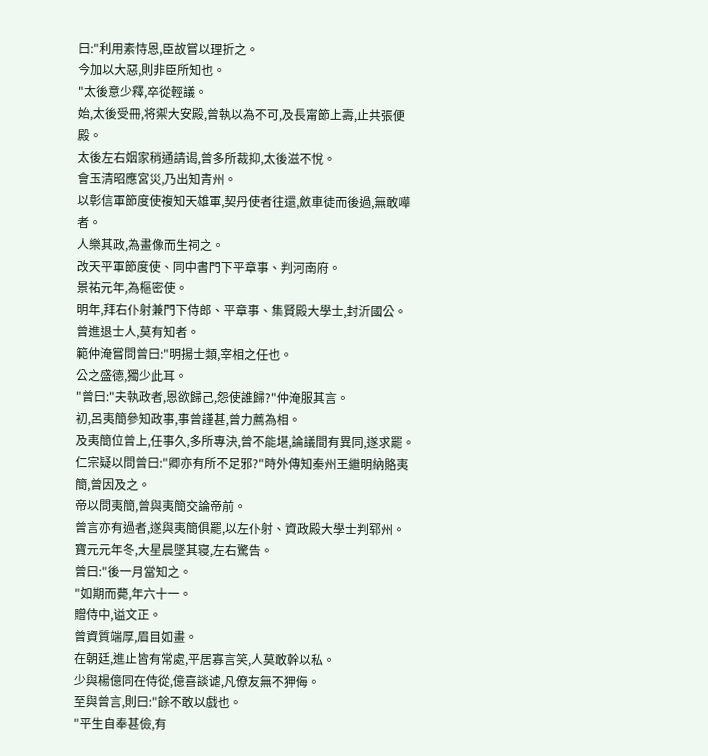曰:"利用素恃恩,臣故嘗以理折之。
今加以大惡,則非臣所知也。
"太後意少釋,卒從輕議。
始,太後受冊,将禦大安殿,曾執以為不可,及長甯節上壽,止共張便殿。
太後左右姻家稍通請谒,曾多所裁抑,太後滋不悅。
會玉清昭應宮災,乃出知青州。
以彰信軍節度使複知天雄軍,契丹使者往還,斂車徒而後過,無敢嘩者。
人樂其政,為畫像而生祠之。
改天平軍節度使、同中書門下平章事、判河南府。
景祐元年,為樞密使。
明年,拜右仆射兼門下侍郎、平章事、集賢殿大學士,封沂國公。
曾進退士人,莫有知者。
範仲淹嘗問曾曰:"明揚士類,宰相之任也。
公之盛德,獨少此耳。
"曾曰:"夫執政者,恩欲歸己,怨使誰歸?"仲淹服其言。
初,呂夷簡參知政事,事曾謹甚,曾力薦為相。
及夷簡位曾上,任事久,多所專決,曾不能堪,論議間有異同,遂求罷。
仁宗疑以問曾曰:"卿亦有所不足邪?"時外傳知秦州王繼明納賂夷簡,曾因及之。
帝以問夷簡,曾與夷簡交論帝前。
曾言亦有過者,遂與夷簡俱罷,以左仆射、資政殿大學士判郓州。
寶元元年冬,大星晨墜其寝,左右驚告。
曾曰:"後一月當知之。
"如期而薨,年六十一。
贈侍中,谥文正。
曾資質端厚,眉目如畫。
在朝廷,進止皆有常處,平居寡言笑,人莫敢幹以私。
少與楊億同在侍從,億喜談谑,凡僚友無不狎侮。
至與曾言,則曰:"餘不敢以戲也。
"平生自奉甚儉,有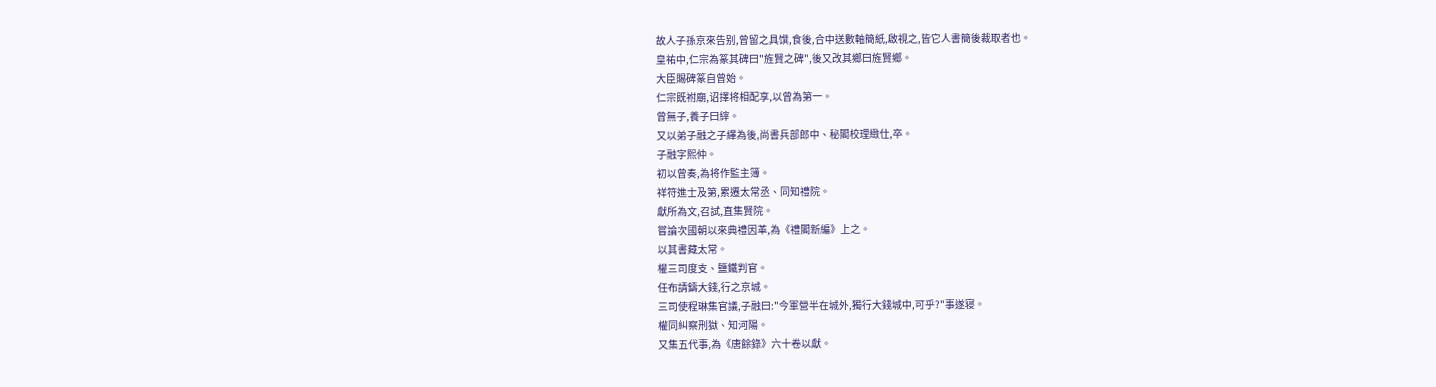故人子孫京來告别,曾留之具馔,食後,合中送數軸簡紙,啟視之,皆它人書簡後裁取者也。
皇祐中,仁宗為篆其碑曰"旌賢之碑",後又改其鄉曰旌賢鄉。
大臣賜碑篆自曾始。
仁宗既祔廟,诏擇将相配享,以曾為第一。
曾無子,養子曰縡。
又以弟子融之子繹為後,尚書兵部郎中、秘閣校理緻仕,卒。
子融字熙仲。
初以曾奏,為将作監主簿。
祥符進士及第,累遷太常丞、同知禮院。
獻所為文,召試,直集賢院。
嘗論次國朝以來典禮因革,為《禮閣新編》上之。
以其書藏太常。
權三司度支、鹽鐵判官。
任布請鑄大錢,行之京城。
三司使程琳集官議,子融曰:"今軍營半在城外,獨行大錢城中,可乎?"事遂寝。
權同糾察刑獄、知河陽。
又集五代事,為《唐餘錄》六十卷以獻。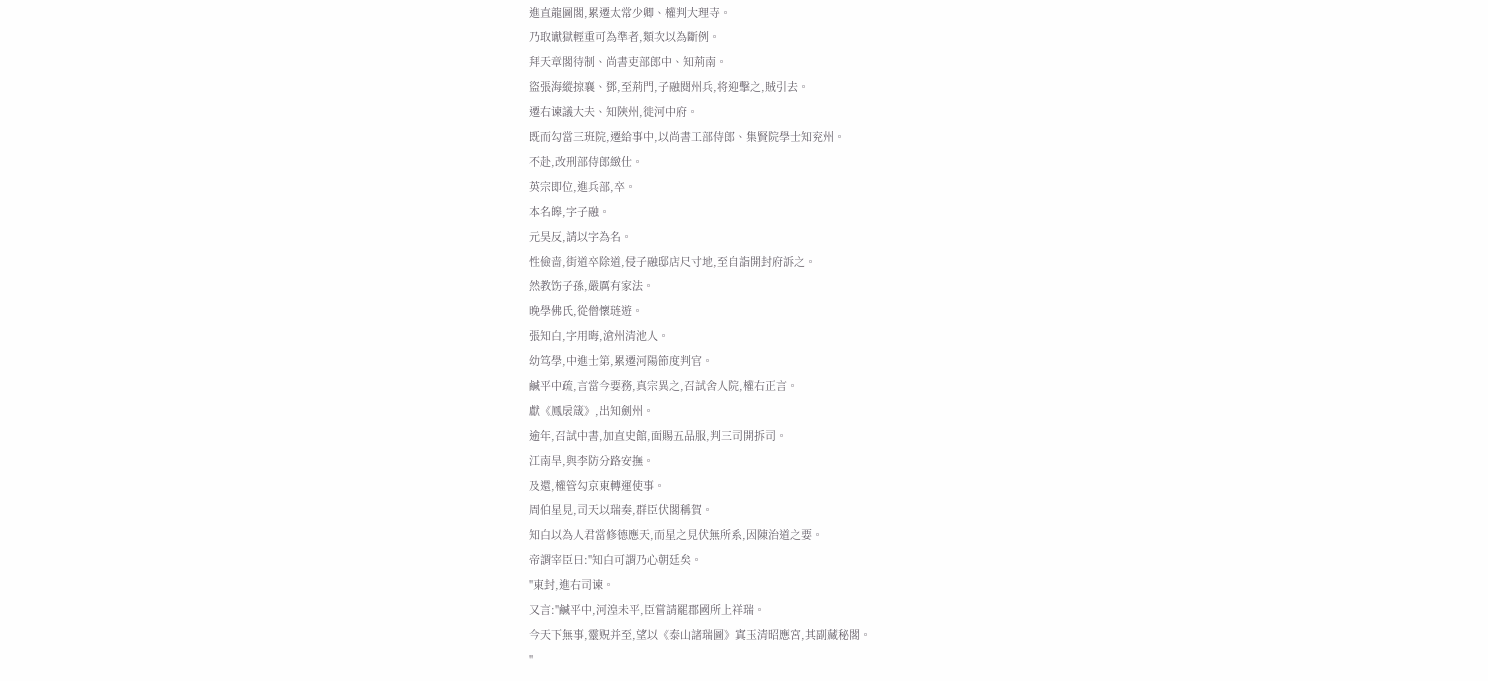進直龍圖閣,累遷太常少卿、權判大理寺。
乃取谳獄輕重可為準者,類次以為斷例。
拜天章閣待制、尚書吏部郎中、知荊南。
盜張海縱掠襄、鄧,至荊門,子融閱州兵,将迎擊之,賊引去。
遷右谏議大夫、知陝州,徙河中府。
既而勾當三班院,遷給事中,以尚書工部侍郎、集賢院學士知兖州。
不赴,改刑部侍郎緻仕。
英宗即位,進兵部,卒。
本名皞,字子融。
元昊反,請以字為名。
性儉啬,街道卒除道,侵子融邸店尺寸地,至自詣開封府訴之。
然教饬子孫,嚴厲有家法。
晚學佛氏,從僧懷琏遊。
張知白,字用晦,滄州清池人。
幼笃學,中進士第,累遷河陽節度判官。
鹹平中疏,言當今要務,真宗異之,召試舍人院,權右正言。
獻《鳳扆箴》,出知劍州。
逾年,召試中書,加直史館,面賜五品服,判三司開拆司。
江南旱,與李防分路安撫。
及還,權管勾京東轉運使事。
周伯星見,司天以瑞奏,群臣伏閣稱賀。
知白以為人君當修德應天,而星之見伏無所系,因陳治道之要。
帝謂宰臣曰:"知白可謂乃心朝廷矣。
"東封,進右司谏。
又言:"鹹平中,河湟未平,臣嘗請罷郡國所上祥瑞。
今天下無事,靈贶并至,望以《泰山諸瑞圖》寘玉清昭應宮,其副藏秘閣。
"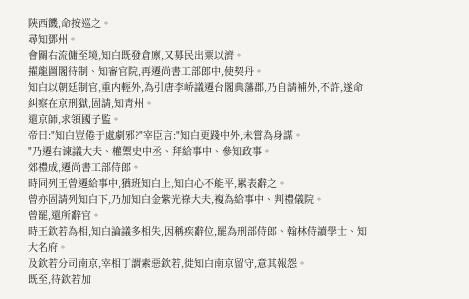陝西饑,命按巡之。
尋知鄧州。
會關右流傭至境,知白既發倉廪,又募民出粟以濟。
擢龍圖閣待制、知審官院,再遷尚書工部郎中,使契丹。
知白以朝廷制官,重内輕外,為引唐李峤議遷台閣典藩郡,乃自請補外,不許,遂命糾察在京刑獄,固請,知青州。
還京師,求領國子監。
帝曰:"知白豈倦于處劇邪?"宰臣言:"知白更踐中外,未嘗為身謀。
"乃遷右谏議大夫、權禦史中丞、拜給事中、參知政事。
郊禮成,遷尚書工部侍郎。
時同列王曾遷給事中,猶班知白上,知白心不能平,累表辭之。
曾亦固請列知白下,乃加知白金紫光祿大夫,複為給事中、判禮儀院。
曾罷,還所辭官。
時王欽若為相,知白論議多相失,因稱疾辭位,罷為刑部侍郎、翰林侍讀學士、知大名府。
及欽若分司南京,宰相丁謂素惡欽若,徙知白南京留守,意其報怨。
既至,待欽若加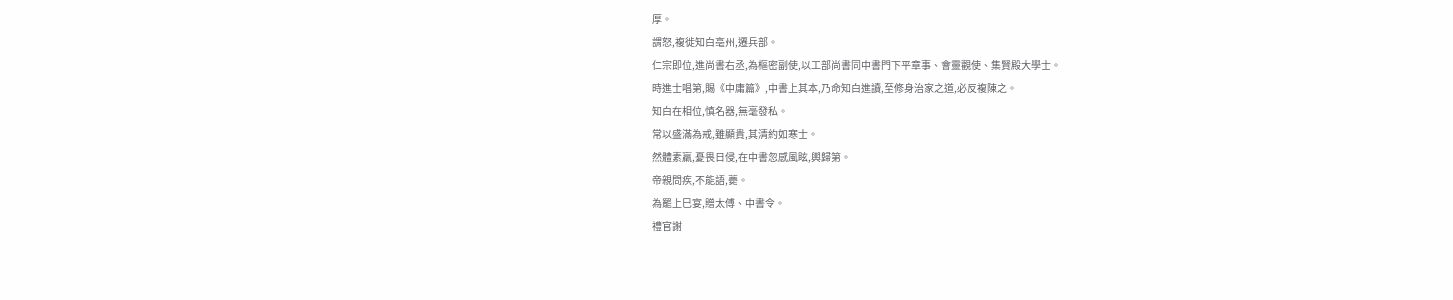厚。
謂怒,複徙知白亳州,遷兵部。
仁宗即位,進尚書右丞,為樞密副使,以工部尚書同中書門下平章事、會靈觀使、集賢殿大學士。
時進士唱第,賜《中庸篇》,中書上其本,乃命知白進讀,至修身治家之道,必反複陳之。
知白在相位,慎名器,無毫發私。
常以盛滿為戒,雖顯貴,其清約如寒士。
然體素羸,憂畏日侵,在中書忽感風眩,輿歸第。
帝親問疾,不能語,薨。
為罷上巳宴,贈太傅、中書令。
禮官謝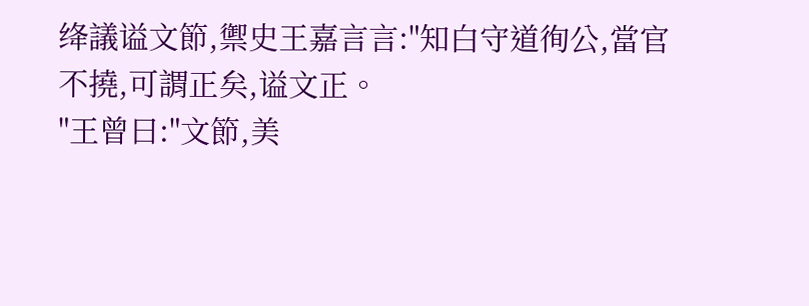绛議谥文節,禦史王嘉言言:"知白守道徇公,當官不撓,可謂正矣,谥文正。
"王曾曰:"文節,美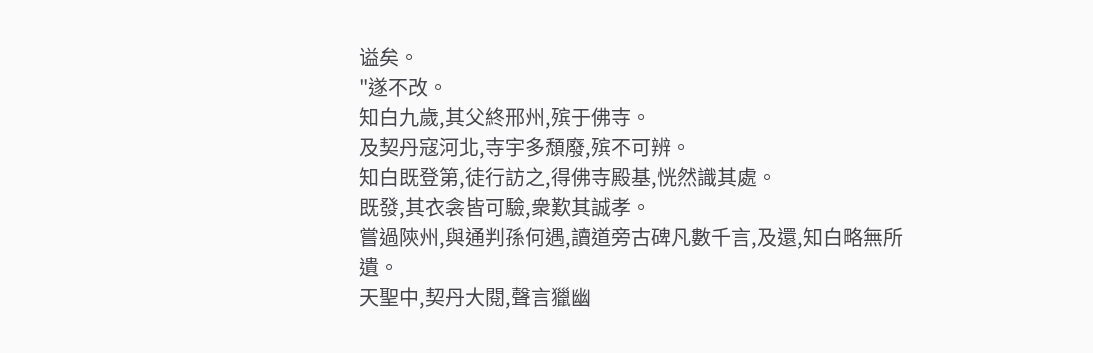谥矣。
"遂不改。
知白九歲,其父終邢州,殡于佛寺。
及契丹寇河北,寺宇多頹廢,殡不可辨。
知白既登第,徒行訪之,得佛寺殿基,恍然識其處。
既發,其衣衾皆可驗,衆歎其誠孝。
嘗過陝州,與通判孫何遇,讀道旁古碑凡數千言,及還,知白略無所遺。
天聖中,契丹大閱,聲言獵幽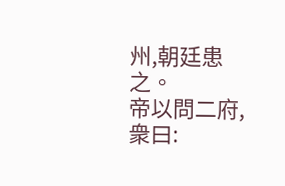州,朝廷患之。
帝以問二府,衆曰: